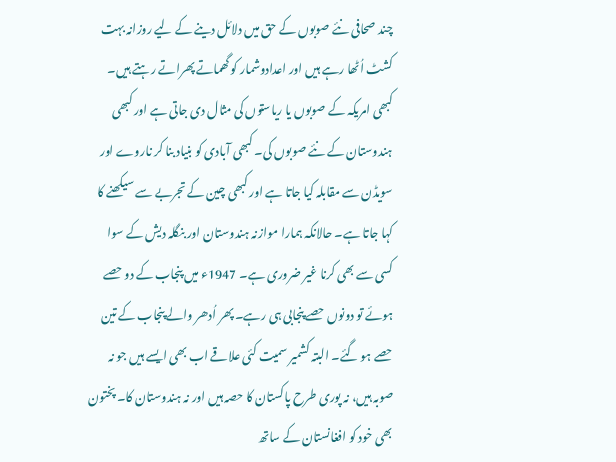چند صحافی نئے صوبوں کے حق میں دلائل دینے کے لیے روزانہ بہت کشٹ اُٹھا رہے ہیں اور اعدادوشمار کو گھماتے پھراتے رہتے ہیں۔ کبھی امریکہ کے صوبوں یا ریاستوں کی مثال دی جاتی ہے اور کبھی ہندوستان کے نئے صوبوں کی۔ کبھی آبادی کو بنیاد بنا کر ناروے اور سویڈن سے مقابلہ کیا جاتا ہے اور کبھی چین کے تجربے سے سیکھنے کا کہا جاتا ہے۔ حالانکہ ہمارا موازنہ ہندوستان اور بنگلہ دیش کے سوا کسی سے بھی کرنا غیر ضروری ہے۔ 1947ء میں پنجاب کے دو حصے ہوئے تو دونوں حصے پنجابی ہی رہے۔ پھر اُدھر والے پنجاب کے تین حصے ہو گئے۔ البتہ کشمیر سمیت کئی علاقے اب بھی ایسے ہیں جو نہ صوبہ ہیں، نہ پوری طرح پاکستان کا حصہ ہیں اور نہ ہندوستان کا۔ پختون بھی خود کو افغانستان کے ساتھ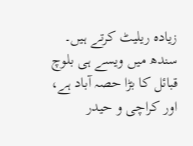زیادہ ریلیٹ کرتے ہیں۔ سندھ میں ویسے ہی بلوچ قبائل کا بڑا حصہ آباد ہے، اور کراچی و حیدر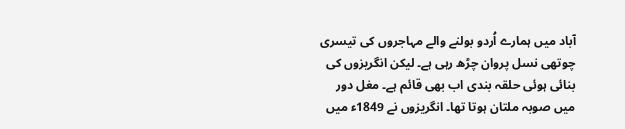آباد میں ہمارے اُردو بولنے والے مہاجروں کی تیسری چوتھی نسل پروان چڑھ رہی ہے۔ لیکن انگریزوں کی بنائی ہوئی حلقہ بندی اب بھی قائم ہے۔ مغل دور میں صوبہ ملتان ہوتا تھا۔ انگریزوں نے 1849ء میں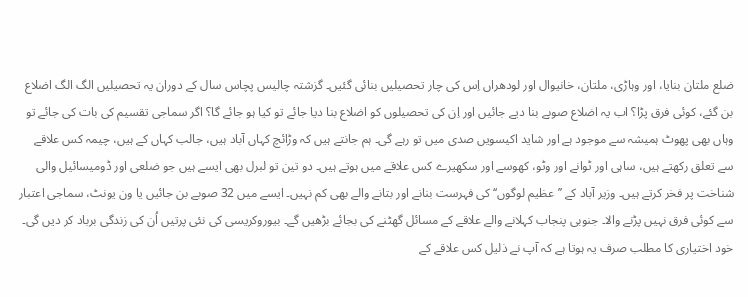ضلع ملتان بنایا، اور وہاڑی، ملتان، خانیوال اور لودھراں اِس کی چار تحصیلیں بنائی گئیں۔ گزشتہ چالیس پچاس سال کے دوران یہ تحصیلیں الگ الگ اضلاع بن گئے، کوئی فرق پڑا؟ اب یہ اضلاع صوبے بنا دیے جائیں اور اِن کی تحصیلوں کو اضلاع بنا دیا جائے تو کیا ہو جائے گا؟ اگر سماجی تقسیم کی بات کی جائے تو وہاں بھی پھوٹ ہمیشہ سے موجود ہے اور شاید اکیسویں صدی میں تو رہے گی۔ ہم جانتے ہیں کہ وڑائچ کہاں آباد ہیں، جالب کہاں کے ہیں، چیمہ کس علاقے سے تعلق رکھتے ہیں، ساہی اور ٹوانے اور وٹو، کھوسے اور سکھیرے کس علاقے میں ہوتے ہیں۔ دو تین تو لبرل بھی ایسے ہیں جو ضلعی اور ڈومیسائیل والی شناخت پر فخر کرتے ہیں۔ وزیر آباد کے ’’عظیم لوگوں‘‘ کی فہرست بنانے اور بتانے والے بھی کم نہیں۔ ایسے میں 32 صوبے بن جائیں یا ون یونٹ، سماجی اعتبار سے کوئی فرق نہیں پڑنے والا۔ جنوبی پنجاب کہلانے والے علاقے کے مسائل گھٹنے کی بجائے بڑھیں گے۔ بیوروکریسی کی نئی پرتیں اُن کی زندگی برباد کر دیں گی۔ خود اختیاری کا مطلب صرف یہ ہوتا ہے کہ آپ نے ذلیل کس علاقے کے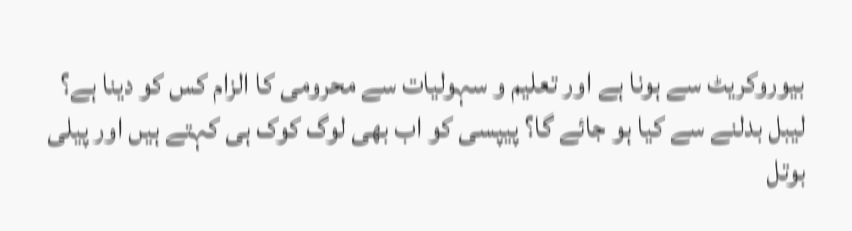بیوروکریٹ سے ہونا ہے اور تعلیم و سہولیات سے محرومی کا الزام کس کو دینا ہے؟ لیبل بدلنے سے کیا ہو جائے گا؟ پیپسی کو اب بھی لوگ کوک ہی کہتے ہیں اور پیلی بوتل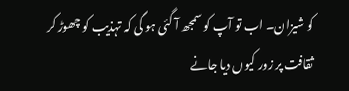کو شیزان۔ اب تو آپ کو سمجھ آ گئی ہو گی کہ تہذیب کو چھوڑ کر ثقافت پر زور کیوں دیا جانے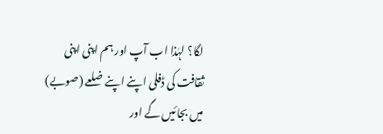لگا؟ لہٰذا اب آپ اور ہم اپنی اپنی ثقافت کی ڈفلی اپنے اپنے ضلعے (صوبے) میں بجائیں گے اور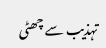تہذیب سے چھٹی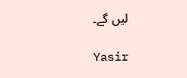لیں گے۔

Yasir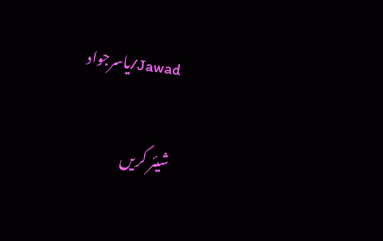Jawad/یاسرجواد

شیئر کریں